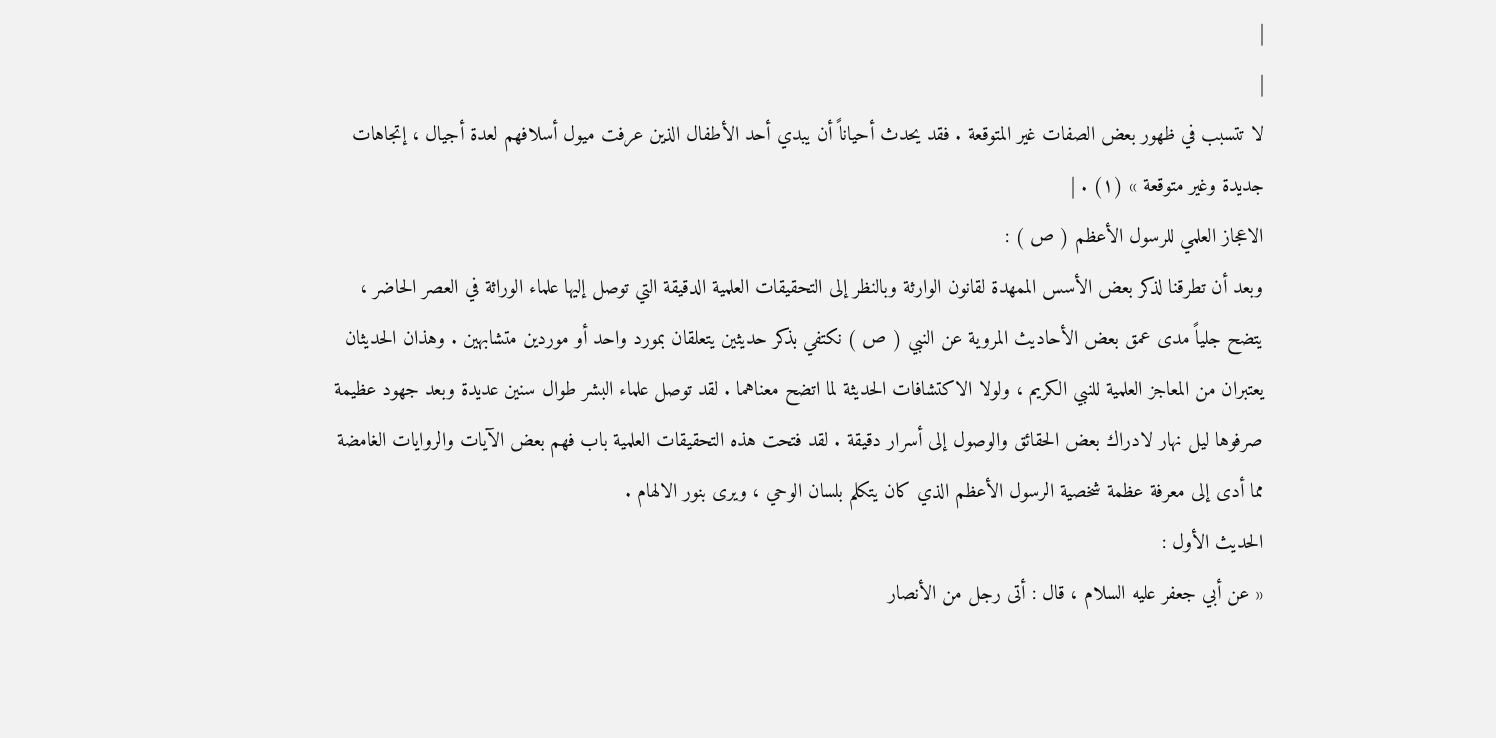|
|
لا تتسبب في ظهور بعض الصفات غير المتوقعة . فقد يحدث أحياناً أن يبدي أحد الأطفال الذين عرفت ميول أسلافهم لعدة أجيال ، إتجاهات جديدة وغير متوقعة » (١) . |
الاعجاز العلمي للرسول الأعظم ( ص ) :
وبعد أن تطرقنا لذكر بعض الأسس الممهدة لقانون الوارثة وبالنظر إلى التحقيقات العلمية الدقيقة التي توصل إليها علماء الوراثة في العصر الحاضر ، يتضح جلياً مدى عمق بعض الأحاديث المروية عن النبي ( ص ) نكتفي بذكر حديثين يتعلقان بمورد واحد أو موردين متشابهين . وهذان الحديثان يعتبران من المعاجز العلمية للنبي الكريم ، ولولا الاكتشافات الحديثة لما اتضح معناهما . لقد توصل علماء البشر طوال سنين عديدة وبعد جهود عظيمة صرفوها ليل نهار لادراك بعض الحقائق والوصول إلى أسرار دقيقة . لقد فتحت هذه التحقيقات العلمية باب فهم بعض الآيات والروايات الغامضة مما أدى إلى معرفة عظمة شخصية الرسول الأعظم الذي كان يتكلم بلسان الوحي ، ويرى بنور الالهام .
الحديث الأول :
« عن أبي جعفر عليه السلام ، قال : أتى رجل من الأنصار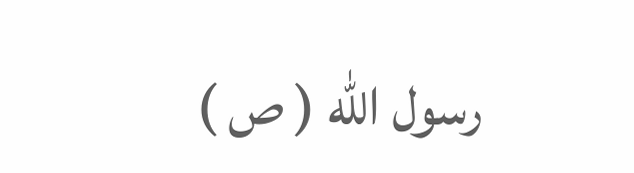رسول الله ( ص )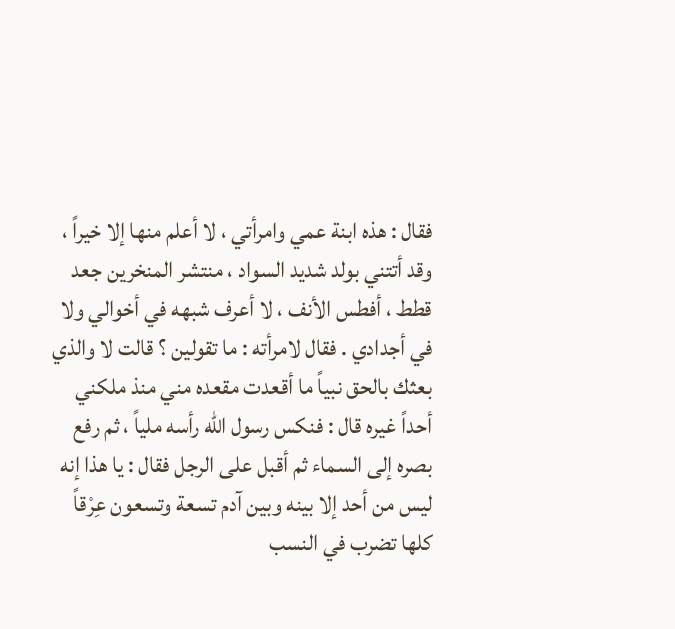فقال : هذه ابنة عمي وامرأتي ، لا أعلم منها إلا خيراً ، وقد أتتني بولد شديد السواد ، منتشر المنخرين جعد قطط ، أفطس الأنف ، لا أعرف شبهه في أخوالي ولا في أجدادي . فقال لامرأته : ما تقولين ؟ قالت لا والذي بعثك بالحق نبياً ما أقعدت مقعده مني منذ ملكني أحداً غيره قال : فنكس رسول الله رأسه ملياً ، ثم رفع بصره إلى السماء ثم أقبل على الرجل فقال : يا هذا إنه ليس من أحد إلا بينه وبين آدم تسعة وتسعون عِرْقاً كلها تضرب في النسب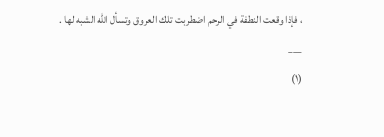، فإذا وقعت النطفة في الرحم اضطربت تلك العروق وتسأل الله الشبه لها .
___
(١)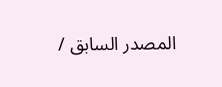المصدر السابق /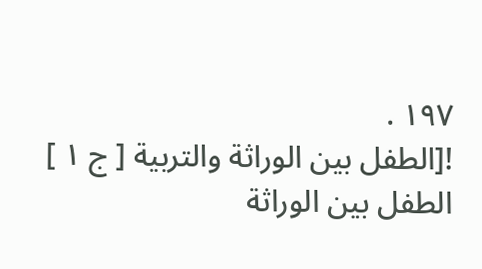١٩٧ .
![الطفل بين الوراثة والتربية [ ج ١ ] الطفل بين الوراثة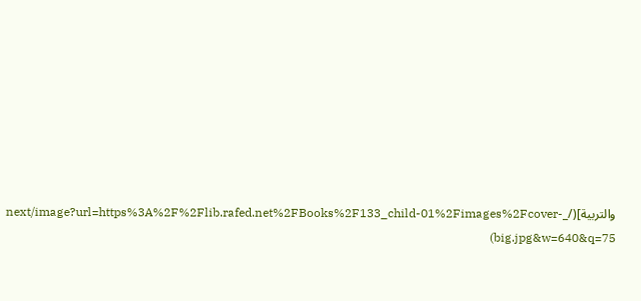والتربية](/_next/image?url=https%3A%2F%2Flib.rafed.net%2FBooks%2F133_child-01%2Fimages%2Fcover-big.jpg&w=640&q=75)